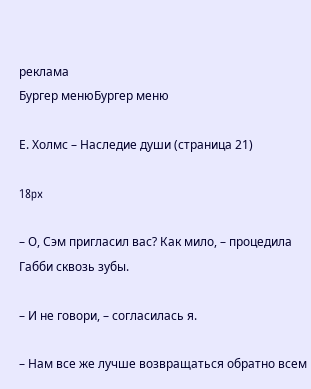реклама
Бургер менюБургер меню

Е. Холмс – Наследие души (страница 21)

18px

– О, Сэм пригласил вас? Как мило, – процедила Габби сквозь зубы.

– И не говори, – согласилась я.

– Нам все же лучше возвращаться обратно всем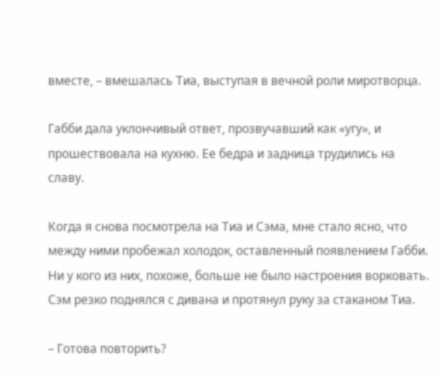вместе, – вмешалась Тиа, выступая в вечной роли миротворца.

Габби дала уклончивый ответ, прозвучавший как «угу», и прошествовала на кухню. Ее бедра и задница трудились на славу.

Когда я снова посмотрела на Тиа и Сэма, мне стало ясно, что между ними пробежал холодок, оставленный появлением Габби. Ни у кого из них, похоже, больше не было настроения ворковать. Сэм резко поднялся с дивана и протянул руку за стаканом Тиа.

– Готова повторить?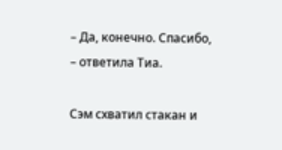– Да, конечно. Спасибо, – ответила Тиа.

Сэм схватил стакан и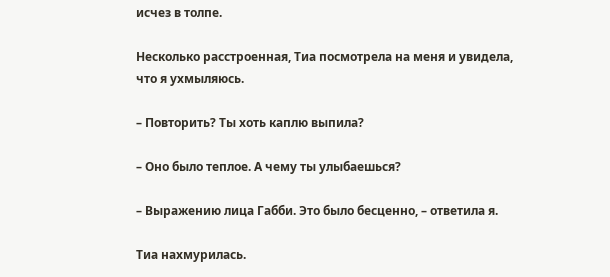исчез в толпе.

Несколько расстроенная, Тиа посмотрела на меня и увидела, что я ухмыляюсь.

– Повторить? Ты хоть каплю выпила?

– Оно было теплое. А чему ты улыбаешься?

– Выражению лица Габби. Это было бесценно, – ответила я.

Тиа нахмурилась.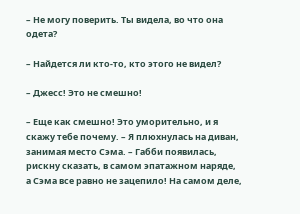– Не могу поверить. Ты видела, во что она одета?

– Найдется ли кто-то, кто этого не видел?

– Джесс! Это не смешно!

– Еще как смешно! Это уморительно, и я скажу тебе почему. – Я плюхнулась на диван, занимая место Сэма. – Габби появилась, рискну сказать, в самом эпатажном наряде, а Сэма все равно не зацепило! На самом деле,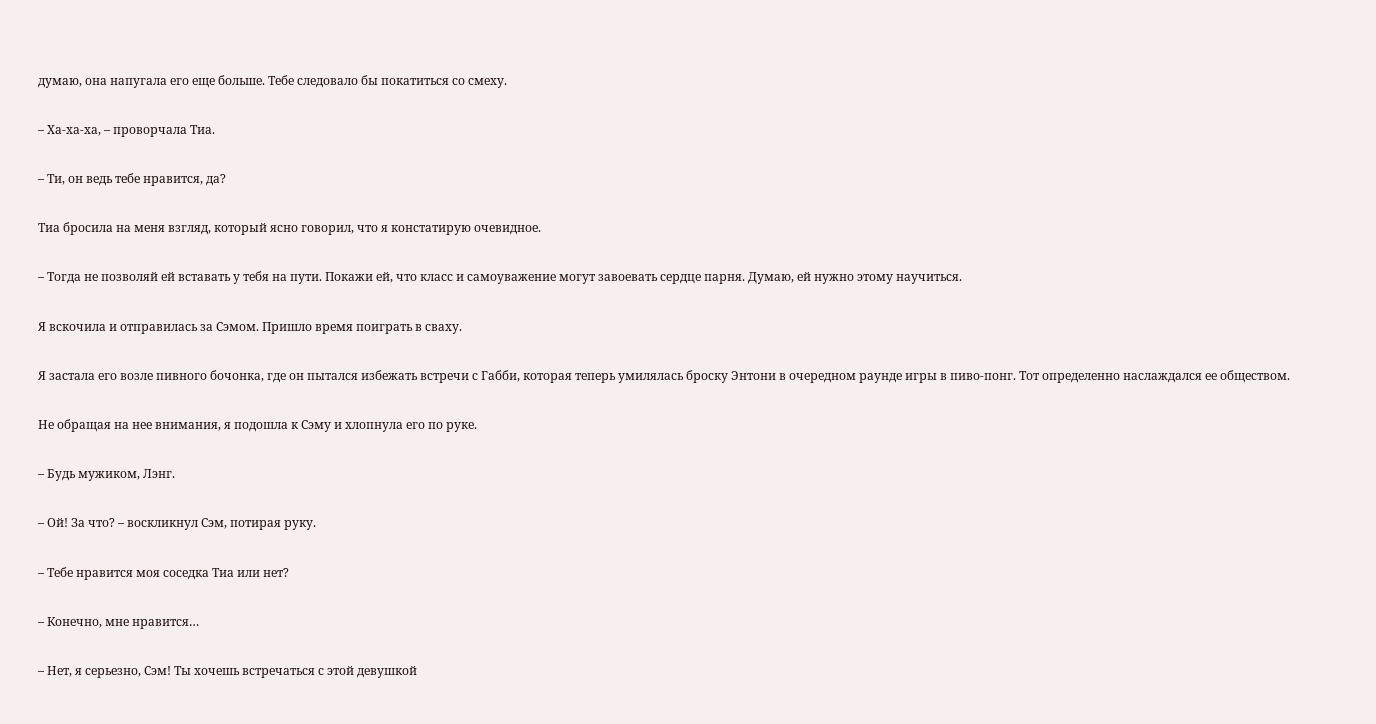думаю, она напугала его еще больше. Тебе следовало бы покатиться со смеху.

– Ха-ха-ха, – проворчала Тиа.

– Ти, он ведь тебе нравится, да?

Тиа бросила на меня взгляд, который ясно говорил, что я констатирую очевидное.

– Тогда не позволяй ей вставать у тебя на пути. Покажи ей, что класс и самоуважение могут завоевать сердце парня. Думаю, ей нужно этому научиться.

Я вскочила и отправилась за Сэмом. Пришло время поиграть в сваху.

Я застала его возле пивного бочонка, где он пытался избежать встречи с Габби, которая теперь умилялась броску Энтони в очередном раунде игры в пиво-понг. Тот определенно наслаждался ее обществом.

Не обращая на нее внимания, я подошла к Сэму и хлопнула его по руке.

– Будь мужиком, Лэнг.

– Ой! За что? – воскликнул Сэм, потирая руку.

– Тебе нравится моя соседка Тиа или нет?

– Конечно, мне нравится…

– Нет, я серьезно, Сэм! Ты хочешь встречаться с этой девушкой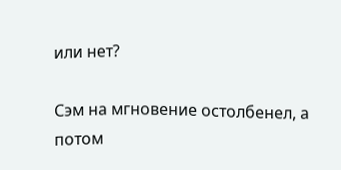или нет?

Сэм на мгновение остолбенел, а потом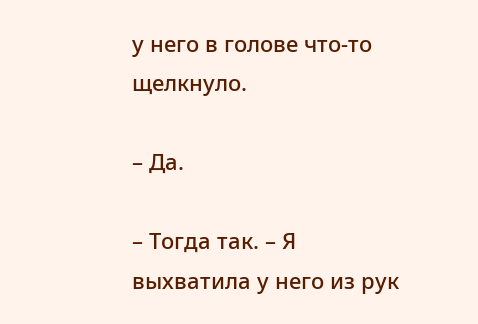у него в голове что-то щелкнуло.

– Да.

– Тогда так. – Я выхватила у него из рук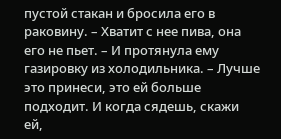пустой стакан и бросила его в раковину. – Хватит с нее пива, она его не пьет. – И протянула ему газировку из холодильника. – Лучше это принеси, это ей больше подходит. И когда сядешь, скажи ей,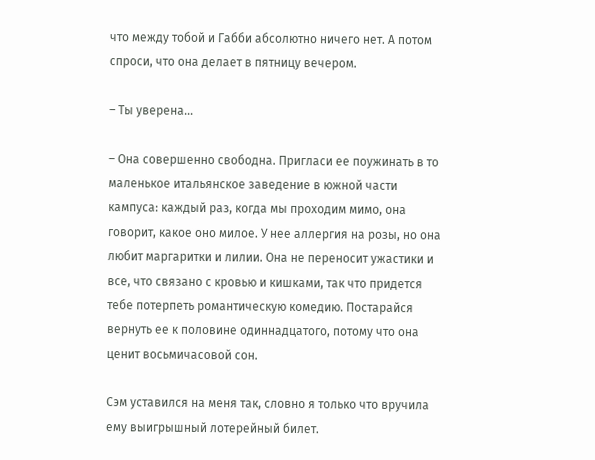что между тобой и Габби абсолютно ничего нет. А потом спроси, что она делает в пятницу вечером.

– Ты уверена…

– Она совершенно свободна. Пригласи ее поужинать в то маленькое итальянское заведение в южной части кампуса: каждый раз, когда мы проходим мимо, она говорит, какое оно милое. У нее аллергия на розы, но она любит маргаритки и лилии. Она не переносит ужастики и все, что связано с кровью и кишками, так что придется тебе потерпеть романтическую комедию. Постарайся вернуть ее к половине одиннадцатого, потому что она ценит восьмичасовой сон.

Сэм уставился на меня так, словно я только что вручила ему выигрышный лотерейный билет.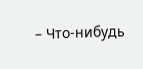– Что-нибудь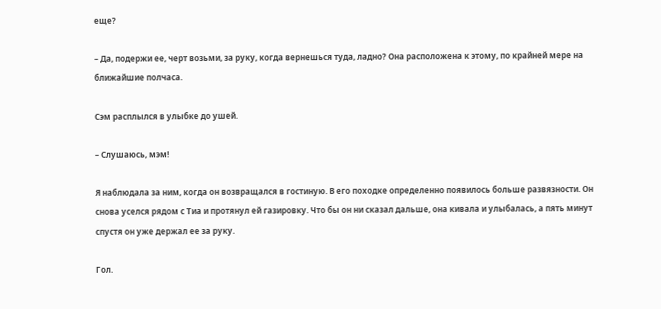еще?

– Да, подержи ее, черт возьми, за руку, когда вернешься туда, ладно? Она расположена к этому, по крайней мере на ближайшие полчаса.

Сэм расплылся в улыбке до ушей.

– Слушаюсь, мэм!

Я наблюдала за ним, когда он возвращался в гостиную. В его походке определенно появилось больше развязности. Он снова уселся рядом с Тиа и протянул ей газировку. Что бы он ни сказал дальше, она кивала и улыбалась, а пять минут спустя он уже держал ее за руку.

Гол.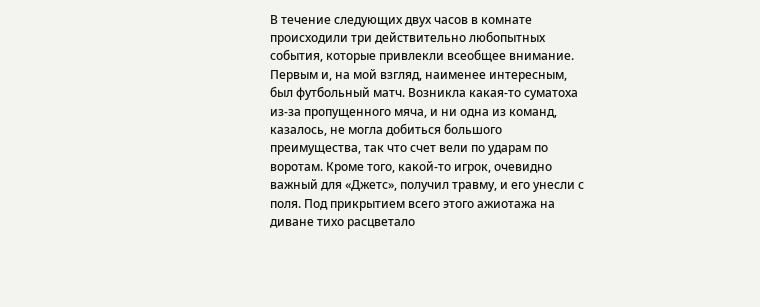В течение следующих двух часов в комнате происходили три действительно любопытных события, которые привлекли всеобщее внимание. Первым и, на мой взгляд, наименее интересным, был футбольный матч. Возникла какая-то суматоха из-за пропущенного мяча, и ни одна из команд, казалось, не могла добиться большого преимущества, так что счет вели по ударам по воротам. Кроме того, какой-то игрок, очевидно важный для «Джетс», получил травму, и его унесли с поля. Под прикрытием всего этого ажиотажа на диване тихо расцветало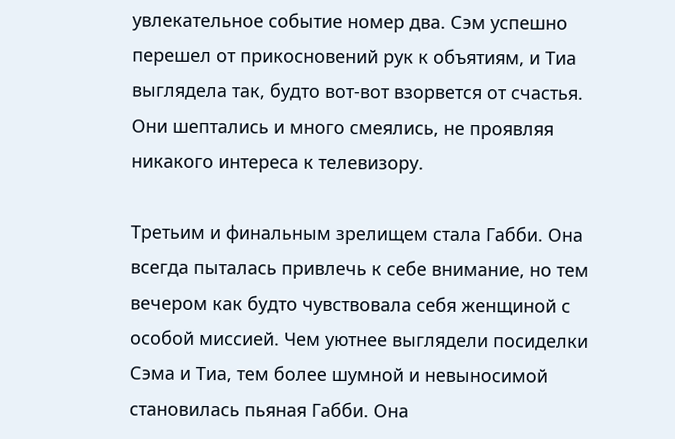увлекательное событие номер два. Сэм успешно перешел от прикосновений рук к объятиям, и Тиа выглядела так, будто вот-вот взорвется от счастья. Они шептались и много смеялись, не проявляя никакого интереса к телевизору.

Третьим и финальным зрелищем стала Габби. Она всегда пыталась привлечь к себе внимание, но тем вечером как будто чувствовала себя женщиной с особой миссией. Чем уютнее выглядели посиделки Сэма и Тиа, тем более шумной и невыносимой становилась пьяная Габби. Она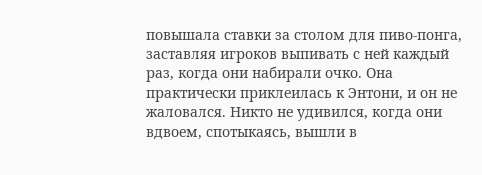повышала ставки за столом для пиво-понга, заставляя игроков выпивать с ней каждый раз, когда они набирали очко. Она практически приклеилась к Энтони, и он не жаловался. Никто не удивился, когда они вдвоем, спотыкаясь, вышли в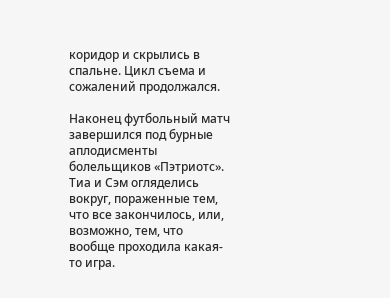коридор и скрылись в спальне. Цикл съема и сожалений продолжался.

Наконец футбольный матч завершился под бурные аплодисменты болельщиков «Пэтриотс». Тиа и Сэм огляделись вокруг, пораженные тем, что все закончилось, или, возможно, тем, что вообще проходила какая-то игра.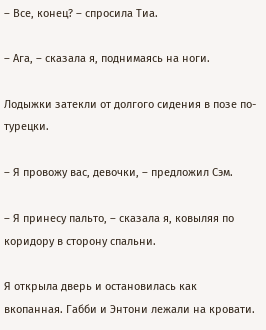– Все, конец? – спросила Тиа.

– Ага, – сказала я, поднимаясь на ноги.

Лодыжки затекли от долгого сидения в позе по-турецки.

– Я провожу вас, девочки, – предложил Сэм.

– Я принесу пальто, – сказала я, ковыляя по коридору в сторону спальни.

Я открыла дверь и остановилась как вкопанная. Габби и Энтони лежали на кровати.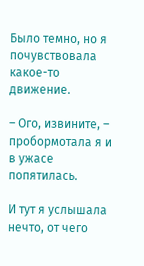Было темно, но я почувствовала какое-то движение.

– Ого, извините, – пробормотала я и в ужасе попятилась.

И тут я услышала нечто, от чего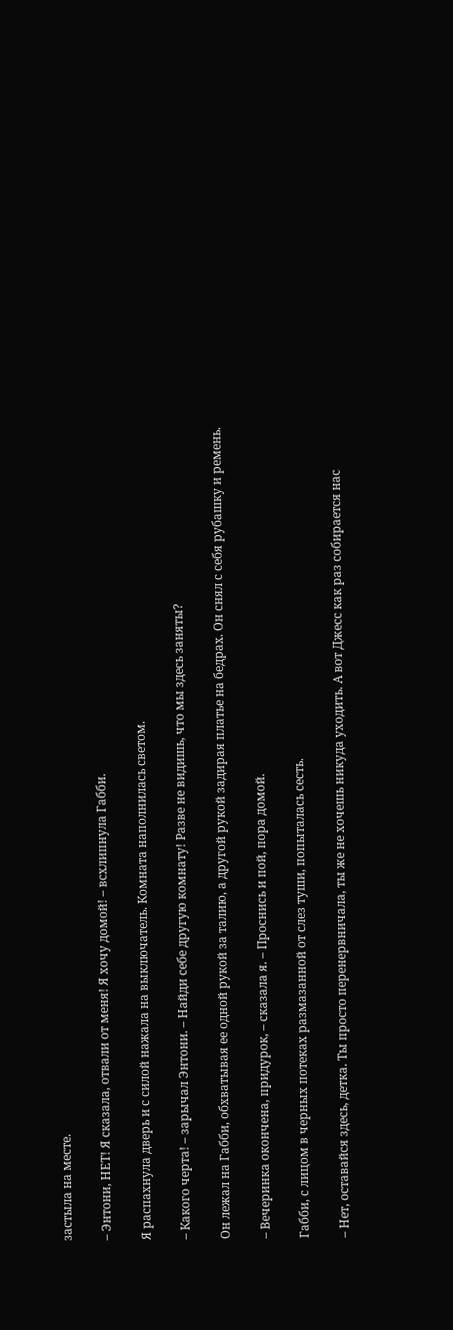застыла на месте.

– Энтони, НЕТ! Я сказала, отвали от меня! Я хочу домой! – всхлипнула Габби.

Я распахнула дверь и с силой нажала на выключатель. Комната наполнилась светом.

– Какого черта! – зарычал Энтони. – Найди себе другую комнату! Разве не видишь, что мы здесь заняты?

Он лежал на Габби, обхватывая ее одной рукой за талию, а другой рукой задирая платье на бедрах. Он снял с себя рубашку и ремень.

– Вечеринка окончена, придурок, – сказала я. – Проснись и пой, пора домой.

Габби, с лицом в черных потеках размазанной от слез туши, попыталась сесть.

– Нет, оставайся здесь, детка. Ты просто перенервничала, ты же не хочешь никуда уходить. А вот Джесс как раз собирается нас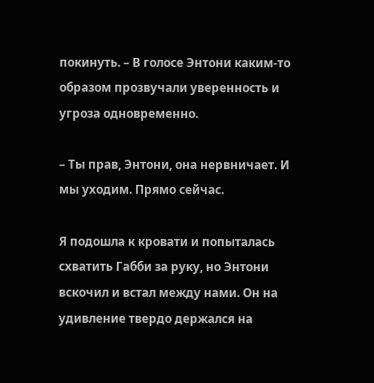покинуть. – В голосе Энтони каким-то образом прозвучали уверенность и угроза одновременно.

– Ты прав, Энтони, она нервничает. И мы уходим. Прямо сейчас.

Я подошла к кровати и попыталась схватить Габби за руку, но Энтони вскочил и встал между нами. Он на удивление твердо держался на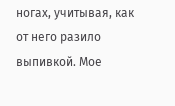ногах, учитывая, как от него разило выпивкой. Мое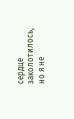сердце заколотилось, но я не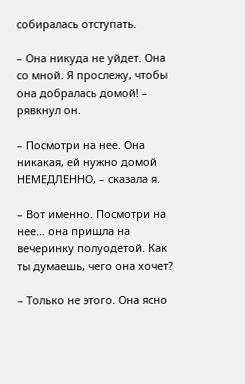собиралась отступать.

– Она никуда не уйдет. Она со мной. Я прослежу, чтобы она добралась домой! – рявкнул он.

– Посмотри на нее. Она никакая, ей нужно домой НЕМЕДЛЕННО, – сказала я.

– Вот именно. Посмотри на нее… она пришла на вечеринку полуодетой. Как ты думаешь, чего она хочет?

– Только не этого. Она ясно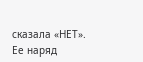сказала «НЕТ». Ее наряд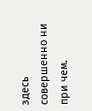здесь совершенно ни при чем.